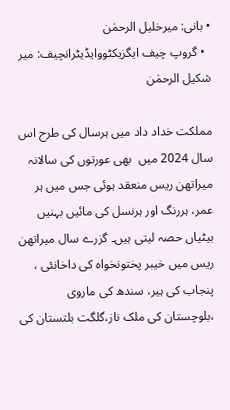• بانی: میرخلیل الرحمٰن
  • گروپ چیف ایگزیکٹووایڈیٹرانچیف: میر شکیل الرحمٰن

مملکت خداد داد میں ہرسال کی طرح اس سال 2024 میں  بھی عورتوں کی سالانہ میراتھن ریس منعقد ہوئی جس میں ہر عمر، ہررنگ اور ہرنسل کی مائیں بہنیں بیٹیاں حصہ لیتی ہیں۔ گزرے سال میراتھن ریس میں خیبر پختونخواہ کی داخانئی ، پنجاب کی ہیر، سندھ کی ماروی ،بلوچستان کی ملک ناز،گلگت بلتستان کی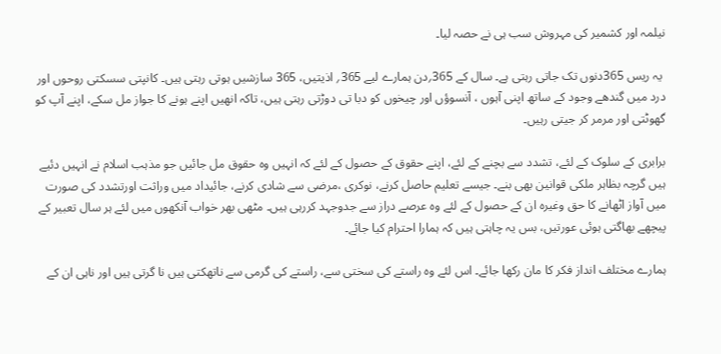نیلمہ اور کشمیر کی مہروش سب ہی نے حصہ لیا۔

 یہ ریس 365دنوں تک جاتی رہتی ہے۔ سال کے 365؍دن ہمارے لیے 365؍ اذیتیں، 365 سازشیں ہوتی رہتی ہیں۔ کانپتی سسکتی روحوں اور درد میں گندھے وجود کے ساتھ اپنی آہوں ، آنسوؤں اور چیخوں کو دبا تی دوڑتی رہتی ہیں، تاکہ انھیں اپنے ہونے کا جواز مل سکے، اپنے آپ کو گھوٹتی اور مرمر کر جیتی رہیں۔

برابری کے سلوک کے لئے، تشدد سے بچنے کے لئے، اپنے حقوق کے حصول کے لئے کہ انہیں وہ حقوق مل جائیں جو مذہب اسلام نے انہیں دئیے ہیں گرچہ بظاہر ملکی قوانین بھی بنے۔ جیسے تعلیم حاصل کرنے، نوکری ،مرضی سے شادی کرنے، جائیداد میں وراثت اورتشدد کی صورت میں آواز اٹھانے کا حق وغیرہ ان کے حصول کے لئے وہ عرصے دراز سے جدوجہد کررہی ہیں۔ مٹھی بھر خواب آنکھوں میں لئے ہر سال تعبیر کے پیچھے بھاگتی ہوئی عورتیں، بس یہ چاہتی ہیں کہ ہمارا احترام کیا جائے۔

ہمارے مختلف انداز فکر کا مان رکھا جائے۔ اس لئے وہ راستے کی سختی سے، راستے کی گرمی سے ناتھکتی ہیں نا گرتی ہیں اور ناہی ان کے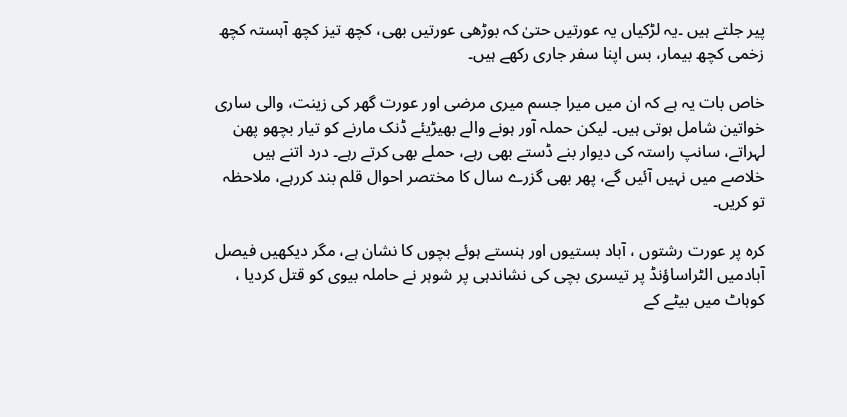پیر جلتے ہیں ۔یہ لڑکیاں یہ عورتیں حتیٰ کہ بوڑھی عورتیں بھی، کچھ تیز کچھ آہستہ کچھ زخمی کچھ بیمار، بس اپنا سفر جاری رکھے ہیں۔

خاص بات یہ ہے کہ ان میں میرا جسم میری مرضی اور عورت گھر کی زینت، والی ساری خواتین شامل ہوتی ہیں۔ لیکن حملہ آور ہونے والے بھیڑیئے ڈنک مارنے کو تیار بچھو پھن لہراتے، سانپ راستہ کی دیوار بنے ڈستے بھی رہے، حملے بھی کرتے رہے۔ درد اتنے ہیں خلاصے میں نہیں آئیں گے، پھر بھی گزرے سال کا مختصر احوال قلم بند کررہے، ملاحظہ تو کریں۔

کرہ پر عورت رشتوں ، آباد بستیوں اور ہنستے ہوئے بچوں کا نشان ہے، مگر دیکھیں فیصل آبادمیں الٹراساؤنڈ پر تیسری بچی کی نشاندہی پر شوہر نے حاملہ بیوی کو قتل کردیا ، کوہاٹ میں بیٹے کے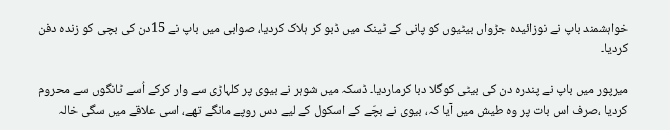خواہشمند باپ نے نوزائیدہ جڑواں بیٹیوں کو پانی کے ٹینک میں ڈبو کر ہلاک کردیا، صوابی میں باپ نے 15دن کی بچی کو زندہ دفن کردیا۔

میرپور میں باپ نے پندرہ دن کی بیٹی کوگلا دبا کرماردیا۔ ڈسکہ میں شوہر نے بیوی پر کلہاڑی سے وار کرکے اُسے ٹانگوں سے محروم کردیا ،صرف اس بات پر وہ طیش میں آیا کہ، بیوی نے بچّے کے اسکول کے لیے دس روپے مانگے تھے، اسی علاقے میں سگی خالہ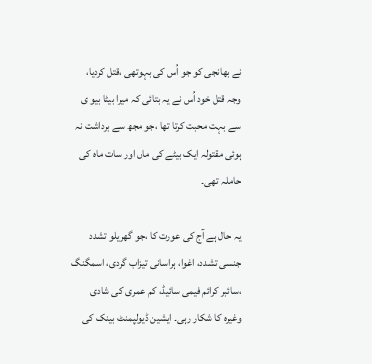نے بھانجی کو جو اُس کی بہوتھی ،قتل کردیا، وجہ قتل خود اُس نے یہ بتائی کہ میرا بیٹا بیو ی سے بہت محبت کرتا تھا ،جو مجھ سے برداشت نہ ہوئی مقتولہ ایک بیٹے کی ماں اور سات ماہ کی حاملہ تھی۔

یہ حال ہے آج کی عورت کا ،جو گھریلو تشدد جنسی تشدد، اغوا، ہراسانی تیزاب گردی، اسمگنگ ،سائبر کرائم فیمی سائیڈ، کم عمری کی شادی وغیرہ کا شکار رہی۔ ایشین ڈیولپمنٹ بینک کی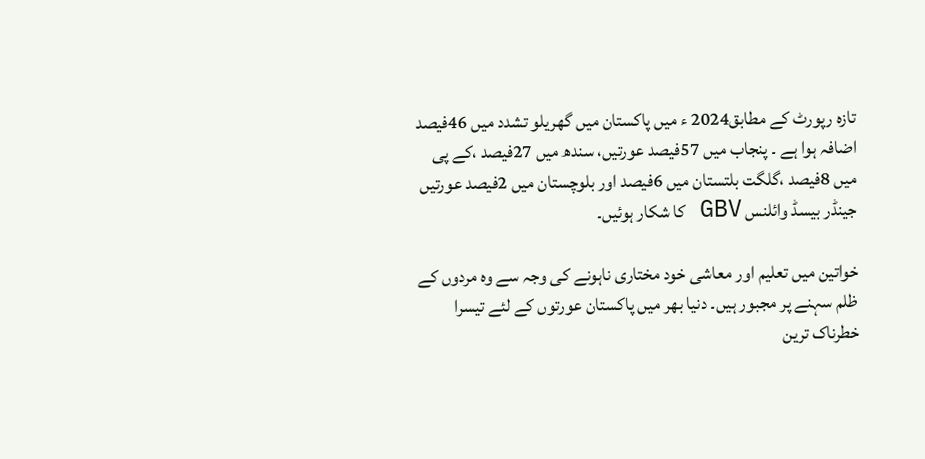تازہ رپورٹ کے مطابق2024 ء میں پاکستان میں گھریلو تشدد میں 46فیصد اضافہ ہوا ہے ۔ پنجاب میں 57فیصد عورتیں، سندھ میں 27فیصد ،کے پی میں 8فیصد ،گلگت بلتستان میں 6فیصد اور بلوچستان میں 2فیصد عورتیں جینڈر بیسڈ وائلنس GBV کا شکار ہوئیں۔

خواتین میں تعلیم اور معاشی خود مختاری ناہونے کی وجہ سے وہ مردوں کے ظلم سہنے پر مجبور ہیں۔ دنیا بھر میں پاکستان عورتوں کے لئے تیسرا خطرناک ترین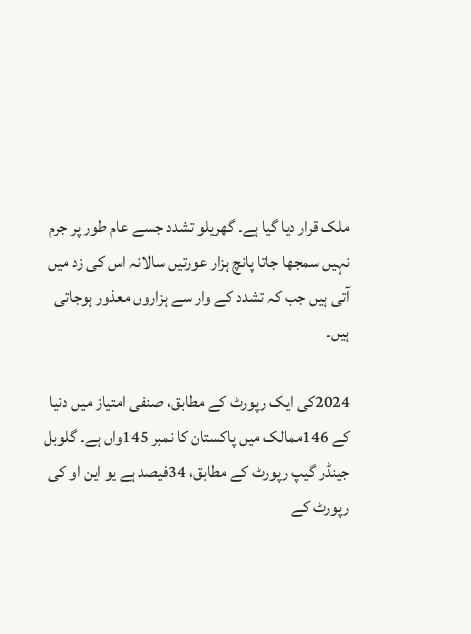ملک قرار دیا گیا ہے۔ گھریلو تشدد جسے عام طور پر جرم نہیں سمجھا جاتا پانچ ہزار عورتیں سالانہ اس کی زد میں آتی ہیں جب کہ تشدد کے وار سے ہزاروں معذور ہوجاتی ہیں۔

2024کی ایک رپورٹ کے مطابق، صنفی امتیاز میں دنیا کے 146ممالک میں پاکستان کا نمبر 145واں ہے۔ گلوبل جینڈر گیپ رپورٹ کے مطابق، 34فیصد ہے یو این او کی رپورٹ کے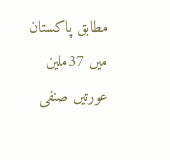مطابق پاکستان میں 37ملین عورتیں صنفی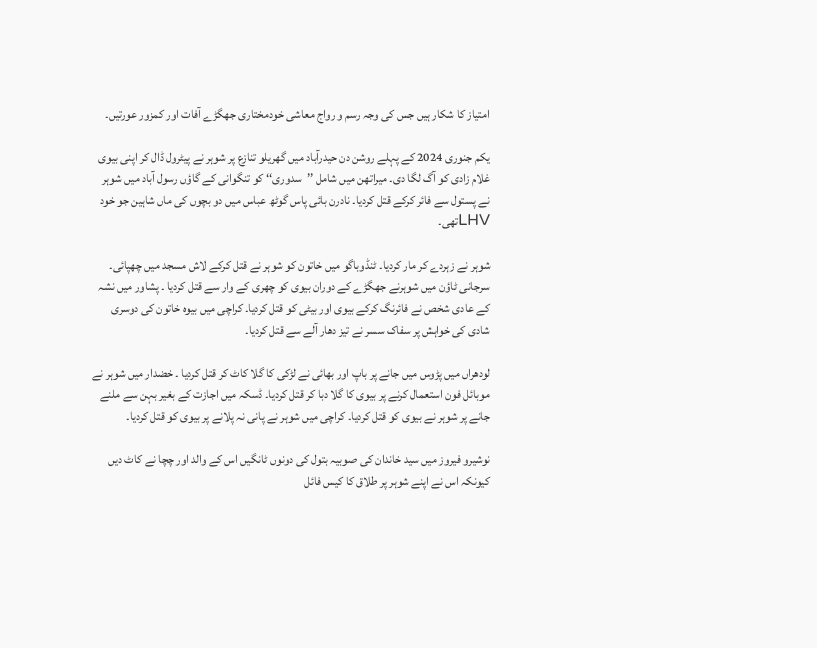امتیاز کا شکار ہیں جس کی وجہ رسم و رواج معاشی خودمختاری جھگڑے آفات اور کمزور عورتیں۔

یکم جنوری 2024 کے پہلے روشن دن حیدرآباد میں گھریلو تنازع پر شوہر نے پیٹرول ڈال کر اپنی بیوی غلام زادی کو آگ لگا دی۔ میراتھن میں شامل ’’سدوری‘‘ کو تنگوانی کے گاؤں رسول آباد میں شوہر نے پستول سے فائر کرکے قتل کردیا۔ نادرن بائی پاس گوٹھ عباس میں دو بچوں کی ماں شاہین جو خود LHVتھی۔

شوہر نے زہردے کر مار کردیا۔ ٹنڈوباگو میں خاتون کو شوہر نے قتل کرکے لاش مسجد میں چھپائی۔ سرجانی ٹاؤن میں شوہرنے جھگڑے کے دوران بیوی کو چھری کے وار سے قتل کردیا ۔ پشاور میں نشہ کے عادی شخص نے فائرنگ کرکے بیوی اور بیٹی کو قتل کردیا۔ کراچی میں بیوہ خاتون کی دوسری شادی کی خواہش پر سفاک سسر نے تیز دھار آلے سے قتل کردیا۔

لودھراں میں پڑوس میں جانے پر باپ اور بھائی نے لڑکی کا گلا کاٹ کر قتل کردیا ۔ خضدار میں شوہر نے موبائل فون استعمال کرنے پر بیوی کا گلا دبا کر قتل کردیا۔ ڈسکہ میں اجازت کے بغیر بہن سے ملنے جانے پر شوہر نے بیوی کو قتل کردیا۔ کراچی میں شوہر نے پانی نہ پلانے پر بیوی کو قتل کردیا۔

نوشیرو فیروز میں سید خاندان کی صوبیہ بتول کی دونوں ٹانگیں اس کے والد اور چچا نے کاٹ دیں کیونکہ اس نے اپنے شوہر پر طلاق کا کیس فائل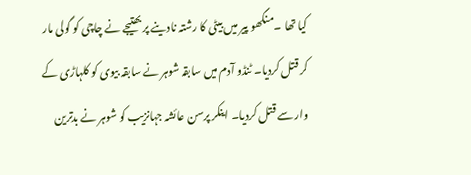کیا تھا ۔منگھو پیر میں بیٹی کا رشتہ نادینے پر بھتیجے نے چاچی کو گولی مار کر قتل کردیا۔ ٹنڈو آدم میں سابقہ شوہر نے سابقہ بیوی کو کلہاڑی کے وار سے قتل کردیا۔ اینکر پرسن عائشہ جہانزیب کو شوہر نے بدترین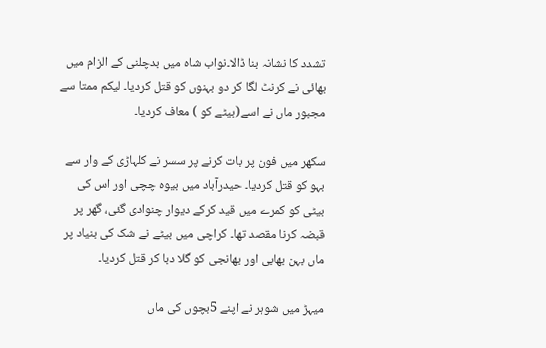تشدد کا نشانہ بنا ڈالا۔نواب شاہ میں بدچلنی کے الزام میں بھائی نے کرنٹ لگا کر دو بہنوں کو قتل کردیا۔ لیکم ممتا سے مجبور ماں نے اسے(بیٹے کو ) معاف کردیا۔

سکھر میں فون پر بات کرنے پر سسر نے کلہاڑی کے وار سے بہو کو قتل کردیا۔ حیدرآباد میں بیوہ چچی اور اس کی بیٹی کو کمرے میں قید کرکے دیوار چنوادی گئی، گھر پر قبضہ کرنا مقصد تھا۔ کراچی میں بیٹے نے شک کی بنیاد پر ماں بہن بھابی اور بھانجی کو گلا دبا کر قتل کردیا۔

میہڑ میں شوہر نے اپنے 5بچوں کی ماں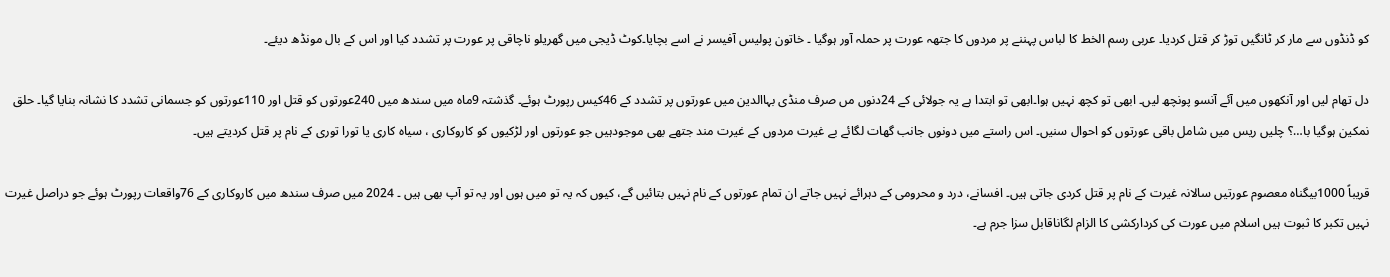کو ڈنڈوں سے مار کر ٹانگیں توڑ کر قتل کردیا۔ عربی رسم الخط کا لباس پہننے پر مردوں کا جتھہ عورت پر حملہ آور ہوگیا ۔ خاتون پولیس آفیسر نے اسے بچایا۔کوٹ ڈیجی میں گھریلو ناچاقی پر عورت پر تشدد کیا اور اس کے بال مونڈھ دیئے۔

دل تھام لیں اور آنکھوں میں آئے آنسو پونچھ لیں۔ ابھی تو کچھ نہیں ہوا۔ابھی تو ابتدا ہے یہ جولائی کے 24دنوں مں صرف منڈی بہاالدین میں عورتوں پر تشدد کے 46کیس رپورٹ ہوئے۔ گذشتہ 9ماہ میں سندھ میں 240عورتوں کو قتل اور 110عورتوں کو جسمانی تشدد کا نشانہ بنایا گیا۔ حلق نمکین ہوگیا با…؟ چلیں ریس میں شامل باقی عورتوں کو احوال سنیں۔ اس راستے میں دونوں جانب گھات لگائے بے غیرت مردوں کے غیرت مند جتھے بھی موجودہیں جو عورتوں اور لڑکیوں کو کاروکاری ، سیاہ کاری یا تورا توری کے نام پر قتل کردیتے ہیں۔

قریباً 1000بیگناہ معصوم عورتیں سالانہ غیرت کے نام پر قتل کردی جاتی ہیں۔ افسانے، درد و محرومی کے دہرائے نہیں جاتے ان تمام عورتوں کے نام نہیں بتائیں گے، کیوں کہ یہ تو میں ہوں اور یہ تو آپ بھی ہیں ۔ 2024 میں صرف سندھ میں کاروکاری کے 76واقعات رپورٹ ہوئے جو دراصل غیرت نہیں تکبر کا ثبوت ہیں اسلام میں عورت کی کردارکشی کا الزام لگاناقابل سزا جرم ہے۔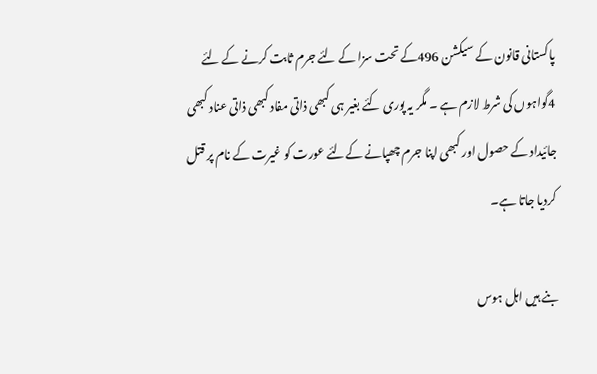پاکستانی قانون کے سیکشن 496کے تحت سزا کے لئے جرم ثابت کرنے کے لئے 4گواہوں کی شرط لازم ہے ۔ مگر یہ پوری کئے بغیر ہی کبھی ذاتی مفاد کبھی ذاتی عناد کبھی جائیداد کے حصول اور کبھی اپنا جرم چھپانے کےلئے عورت کو غیرت کے نام پر قتل کردیا جاتا ہے۔

بنے ہیں اہل ہوس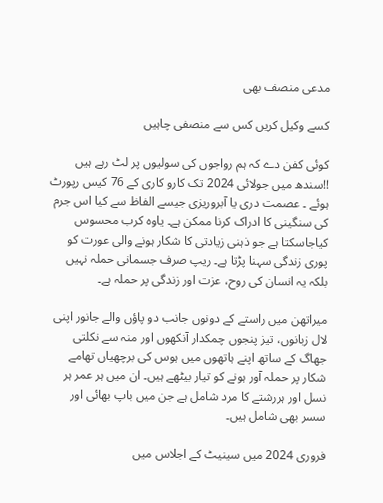مدعی منصف بھی

کسے وکیل کریں کس سے منصفی چاہیں

کوئی کفن دے کہ ہم رواجوں کی سولیوں پر لٹ رہے ہیں !!سندھ میں جولائی 2024 تک کارو کاری کے 76 کیس رپورٹ ہوئے ۔ عصمت دری یا آبروریزی جیسے الفاظ سے کیا اس جرم کی سنگینی کا ادراک کرنا ممکن ہے۔ یاوہ کرب محسوس کیاجاسکتا ہے جو ذہنی زیادتی کا شکار ہونے والی عورت کو پوری زندگی سہنا پڑتا ہے۔ ریپ صرف جسمانی حملہ نہیں بلکہ یہ انسان کی روح، عزت اور زندگی پر حملہ ہے۔

میراتھن میں راستے کے دونوں جانب دو پاؤں والے جانور اپنی لال زبانوں، تیز پنجوں چمکدار آنکھوں اور منہ سے نکلتی جھاگ کے ساتھ اپنے ہاتھوں میں ہوس کی برچھیاں تھامے شکار پر حملہ آور ہونے کو تیار بیٹھے ہیں۔ ان میں ہر عمر ہر نسل اور ہررشتے کا مرد شامل ہے جن میں باپ بھائی اور سسر بھی شامل ہیں۔

فروری 2024 میں سینیٹ کے اجلاس میں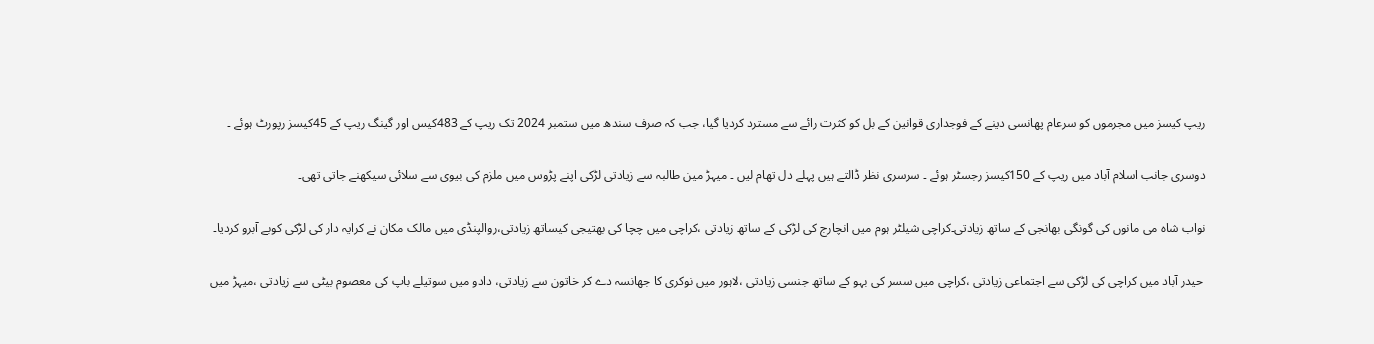ریپ کیسز میں مجرموں کو سرعام پھانسی دینے کے فوجداری قوانین کے بل کو کثرت رائے سے مسترد کردیا گیا، جب کہ صرف سندھ میں ستمبر 2024 تک ریپ کے 483کیس اور گینگ ریپ کے 45کیسز رپورٹ ہوئے ۔

دوسری جانب اسلام آباد میں ریپ کے 150کیسز رجسٹر ہوئے ۔ سرسری نظر ڈالتے ہیں پہلے دل تھام لیں ۔ میہڑ مین طالبہ سے زیادتی لڑکی اپنے پڑوس میں ملزم کی بیوی سے سلائی سیکھنے جاتی تھی۔

نواب شاہ می مانوں کی گونگی بھانجی کے ساتھ زیادتی۔کراچی شیلٹر ہوم میں انچارج کی لڑکی کے ساتھ زیادتی ،کراچی میں چچا کی بھتیجی کیساتھ زیادتی،روالپنڈی میں مالک مکان نے کرایہ دار کی لڑکی کوبے آبرو کردیا۔

 حیدر آباد میں کراچی کی لڑکی سے اجتماعی زیادتی ،کراچی میں سسر کی بہو کے ساتھ جنسی زیادتی ،لاہور میں نوکری کا جھانسہ دے کر خاتون سے زیادتی، دادو میں سوتیلے باپ کی معصوم بیٹی سے زیادتی ،میہڑ میں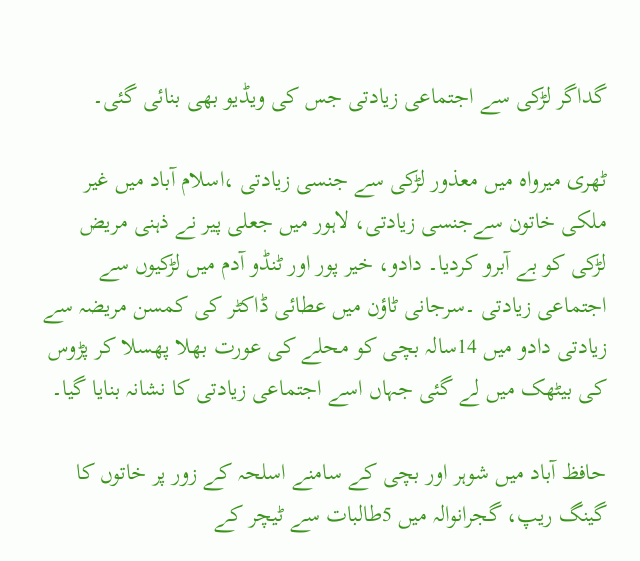گداگر لڑکی سے اجتماعی زیادتی جس کی ویڈیو بھی بنائی گئی۔

ٹھری میرواہ میں معذور لڑکی سے جنسی زیادتی ،اسلام آباد میں غیر ملکی خاتون سےجنسی زیادتی، لاہور میں جعلی پیر نے ذہنی مریض لڑکی کو بے آبرو کردیا۔ دادو، خیر پور اور ٹنڈو آدم میں لڑکیوں سے اجتماعی زیادتی ۔سرجانی ٹاؤن میں عطائی ڈاکٹر کی کمسن مریضہ سے زیادتی دادو میں 14سالہ بچی کو محلے کی عورت بھلا پھسلا کر پڑوس کی بیٹھک میں لے گئی جہاں اسے اجتماعی زیادتی کا نشانہ بنایا گیا۔

حافظ آباد میں شوہر اور بچی کے سامنے اسلحہ کے زور پر خاتوں کا گینگ ریپ، گجرانوالہ میں 5طالبات سے ٹیچر کے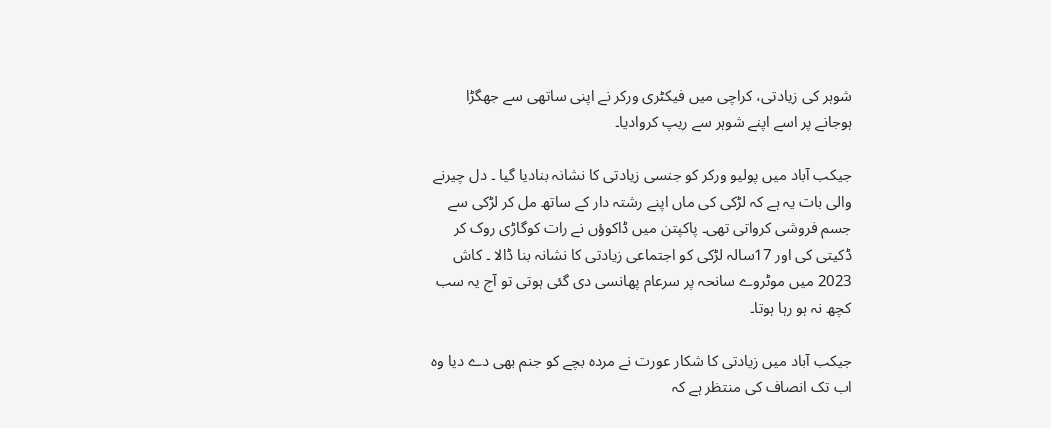شوہر کی زیادتی، کراچی میں فیکٹری ورکر نے اپنی ساتھی سے جھگڑا ہوجانے پر اسے اپنے شوہر سے ریپ کروادیا۔

جیکب آباد میں پولیو ورکر کو جنسی زیادتی کا نشانہ بنادیا گیا ۔ دل چیرنے والی بات یہ ہے کہ لڑکی کی ماں اپنے رشتہ دار کے ساتھ مل کر لڑکی سے جسم فروشی کرواتی تھی۔ پاکپتن میں ڈاکوؤں نے رات کوگاڑی روک کر ڈکیتی کی اور 17سالہ لڑکی کو اجتماعی زیادتی کا نشانہ بنا ڈالا ۔ کاش 2023 میں موٹروے سانحہ پر سرعام پھانسی دی گئی ہوتی تو آج یہ سب کچھ نہ ہو رہا ہوتا۔

جیکب آباد میں زیادتی کا شکار عورت نے مردہ بچے کو جنم بھی دے دیا وہ اب تک انصاف کی منتظر ہے کہ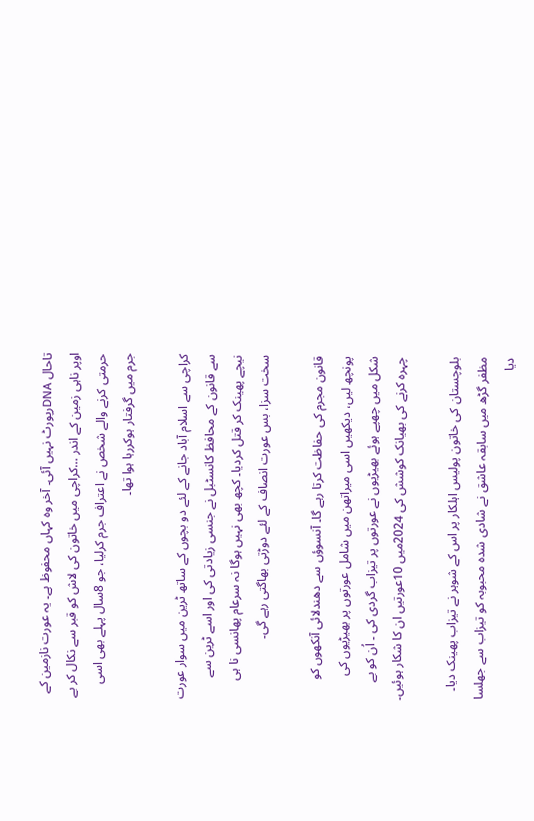تاحال DNAرپورٹ نہیں آئی۔ آخر وہ کہاں محفوظ ہے۔ یہ عورت نازمین کے اوپر ناہی زمین کے اندر …کراچی میں خاتون کی لاش کو قبر سے نکال کر بے حرمتی کرنے والے شخص نے اعتراف جرم کرلیا، جو 8سال پہلے بھی اسی جرم میں گرفتار ہوکررہا ہوا تھا۔

کراچی سے اسلام آباد جانے کے لئے دو بچوں کے ساتھ ٹرین میں سوار عورت سے قانون کے محافظ کانسٹبل نے جنسی زیادتی کی اور اسے ٹرین سے نیچے پھینک کر قتل کردیا۔ کچھ بھی نہیں ہوگا نہ سرعام پھانسی نا ہی سخت سزا، بس عورت انصاف کے لئے دوڑتی بھاگتی رہے گی۔

قانون مجرم کی حفاظت کرتا رہے گا۔ آنسوؤں سے دھندلائی آنکھوں کو پونچھ لیں، دیکھیں اسی میراتھن میں شامل عورتوں پر بھیڑیوں کی شکل میں چھپے ہوئے بھیڑیوں نے عورتوں پر تیزاب گردی کی ۔ اُن کو بے چہرہ کرنے کی بھیانک کوشش کی 2024میں 10عورتیں ان کا شکار ہوئیں۔

بلوچستان کی خاتون پولیس اہلکار پر اس کے شوہر نے تیزاب پھینک دیا۔ مظفر گڑھ میں سابقہ عاشق نے شادی شدہ محبوبہ کو تیزاب سے جھلسا دیا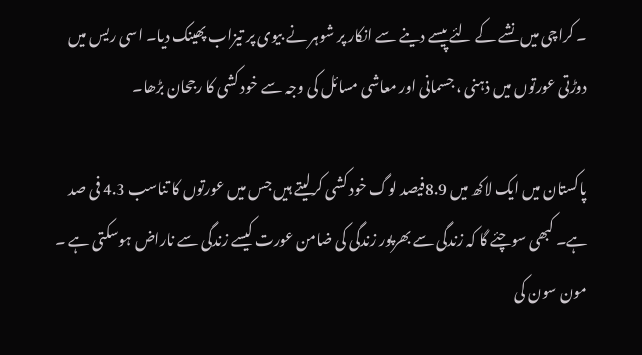۔ کراچی میں نشے کے لئے پیسے دینے سے انکار پر شوہر نے بیوی پر تیزاب پھینک دیا۔ اسی ریس میں دوڑتی عورتوں میں ذہنی ، جسمانی اور معاشی مسائل کی وجہ سے خود کشی کا رجحان بڑھا۔

پاکستان میں ایک لاکھ میں 8.9فیصد لوگ خود کشی کرلیتے ہیں جس میں عورتوں کا تناسب 4.3 فی صد ہے۔ کبھی سوچئے گا کہ زندگی سے بھرپور زندگی کی ضامن عورت کیسے زندگی سے ناراض ہوسکتی ہے ۔ مون سون کی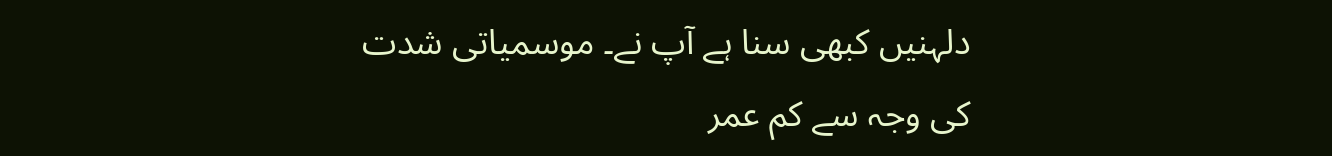دلہنیں کبھی سنا ہے آپ نے۔ موسمیاتی شدت کی وجہ سے کم عمر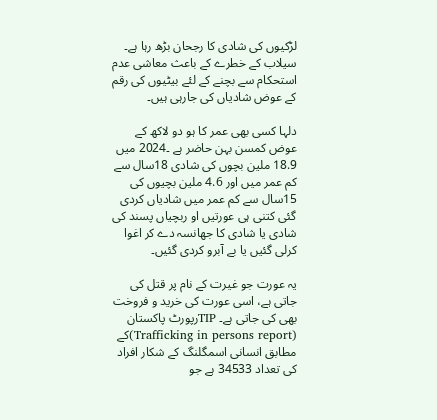لڑکیوں کی شادی کا رجحان بڑھ رہا ہے۔ سیلاب کے خطرے کے باعث معاشی عدم استحکام سے بچنے کے لئے بیٹیوں کی رقم کے عوض شادیاں کی جارہی ہیں۔

دلہا کسی بھی عمر کا ہو دو لاکھ کے عوض کمسن بہن حاضر ہے ۔2024 میں 18.9 ملین بچوں کی شادی 18سال سے کم عمر میں اور 4.6 ملین بچیوں کی 15سال سے کم عمر میں شادیاں کردی گئی کتنی ہی عورتیں او ربچیاں پسند کی شادی یا شادی کا جھانسہ دے کر اغوا کرلی گئیں یا بے آبرو کردی گئیں۔

یہ عورت جو غیرت کے نام پر قتل کی جاتی ہے، اسی عورت کی خرید و فروخت بھی کی جاتی ہے۔ TIPرپورٹ پاکستان (Trafficking in persons report)کے مطابق انسانی اسمگلنگ کے شکار افراد کی تعداد 34533 ہے جو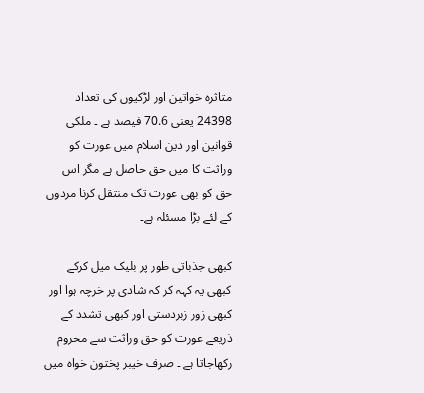متاثرہ خواتین اور لڑکیوں کی تعداد 24398 یعنی 70.6 فیصد ہے ۔ ملکی قوانین اور دین اسلام میں عورت کو وراثت کا میں حق حاصل ہے مگر اس حق کو بھی عورت تک منتقل کرنا مردوں کے لئے بڑا مسئلہ ہے۔

کبھی جذباتی طور پر بلیک میل کرکے کبھی یہ کہہ کر کہ شادی پر خرچہ ہوا اور کبھی زور زبردستی اور کبھی تشدد کے ذریعے عورت کو حق وراثت سے محروم رکھاجاتا ہے ۔ صرف خیبر پختون خواہ میں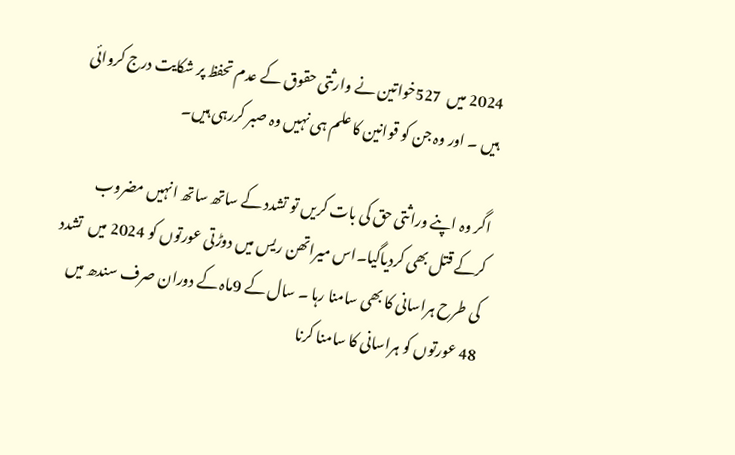2024 میں  527خواتین نے وارثتی حقوق کے عدم تحفظ پر شکایت درج کروائی ہیں ۔ اور وہ جن کو قوانین کا علم ہی نہیں وہ صبر کررہی ہیں۔

اگر وہ اپنے وراثتی حق کی بات کریں تو تشدد کے ساتھ ساتھ انہیں مضروب کرکے قتل بھی کردیاگیا۔اس میراتھن ریس میں دوڑتی عورتوں کو 2024 میں  تشدد کی طرح ہراسانی کا بھی سامنا رہا ۔ سال کے 9ماہ کے دوران صرف سندھ میں 48 عورتوں کو ہراسانی کا سامنا کرنا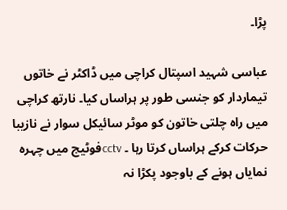پڑا۔

عباسی شہید اسپتال کراچی میں ڈاکٹر نے خاتوں تیماردار کو جنسی طور پر ہراساں کیا۔ نارتھ کراچی میں راہ چلتی خاتون کو موٹر سائیکل سوار نے نازیبا حرکات کرکے ہراساں کرتا رہا ۔ cctvفوٹیج میں چہرہ نمایاں ہونے کے باوجود پکڑا نہ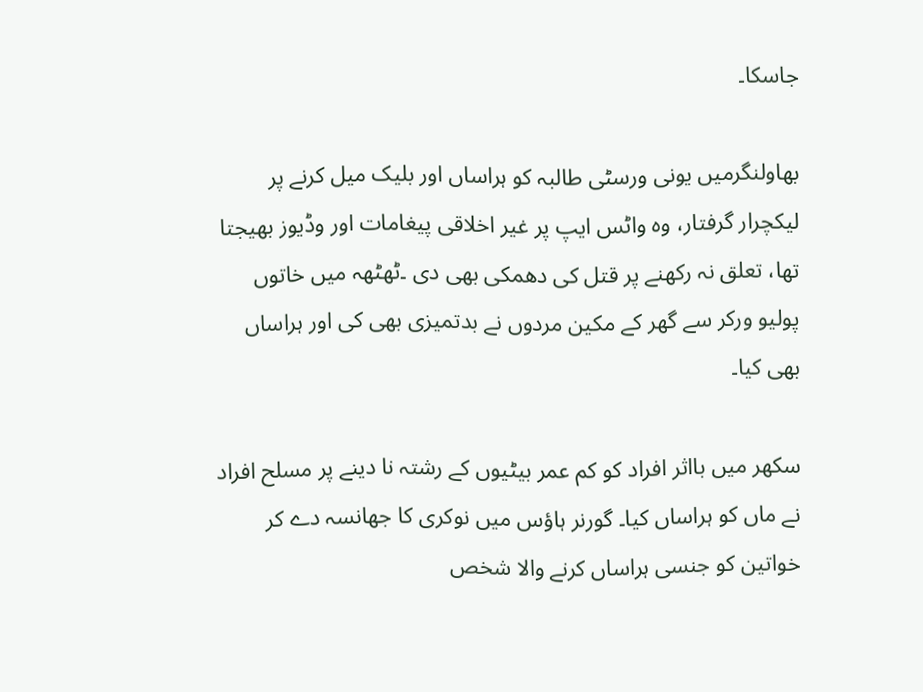جاسکا۔

بھاولنگرمیں یونی ورسٹی طالبہ کو ہراساں اور بلیک میل کرنے پر لیکچرار گرفتار، وہ واٹس ایپ پر غیر اخلاقی پیغامات اور وڈیوز بھیجتا تھا، تعلق نہ رکھنے پر قتل کی دھمکی بھی دی ۔ٹھٹھہ میں خاتوں پولیو ورکر سے گھر کے مکین مردوں نے بدتمیزی بھی کی اور ہراساں بھی کیا۔

سکھر میں بااثر افراد کو کم عمر بیٹیوں کے رشتہ نا دینے پر مسلح افراد نے ماں کو ہراساں کیا۔ گورنر ہاؤس میں نوکری کا جھانسہ دے کر خواتین کو جنسی ہراساں کرنے والا شخص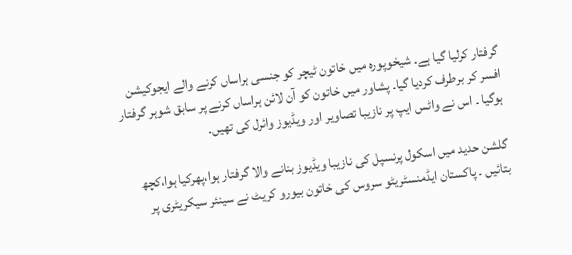گرفتار کرلیا گیا ہے۔ شیخوپورہ میں خاتون ٹیچر کو جنسی ہراساں کرنے والے ایجوکیشن افسر کر برطرف کردیا گیا۔ پشاور میں خاتون کو آن لائن ہراساں کرنے پر سابق شوہر گرفتار ہوگیا ۔ اس نے واٹس ایپ پر نازیبا تصاویر اور ویڈیوز وائرل کی تھیں۔

گلشن حدید میں اسکول پرنسپل کی نازیبا ویڈیوز بنانے والا گرفتار ہوا،پھرکیا ہوا،کچھ بتائیں ۔ پاکستان ایڈمنسٹریٹو سروس کی خاتون بیورو کریٹ نے سینئر سیکریٹری پر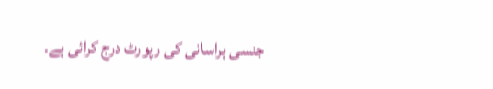جنسی ہراسانی کی رپورٹ درج کرائی ہے۔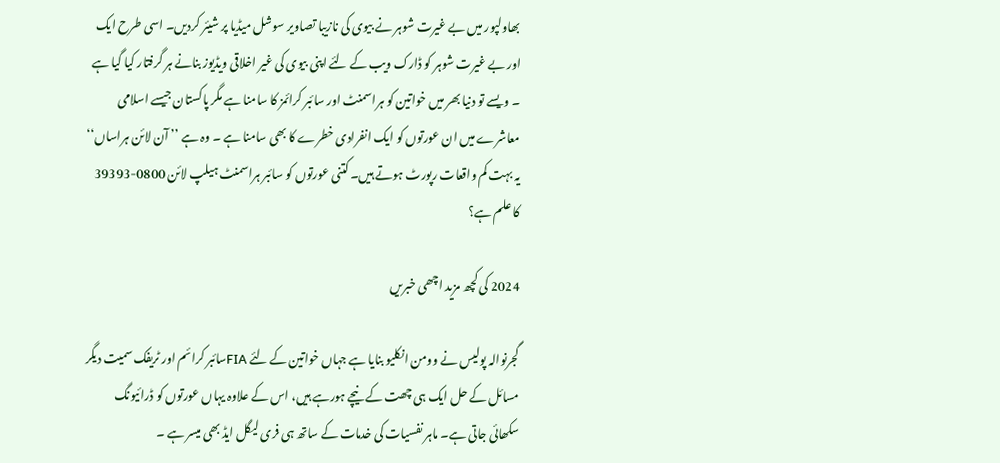بھاولپور میں بے غیرت شوہر نے بیوی کی نازیبا تصاویر سوشل میڈیا پر شیئر کردیں۔ اسی طرح ایک اور بے غیرت شوہر کو ڈارک ویب کے لئے اپنی بیوی کی غیر اخلاقی ویڈیوز بنانے ہر گرفتار کیا گیا ہے ۔ ویسے تو دنیا بھر میں خواتین کو ہراسمنٹ اور سائبر کرائمز کا سامنا ہے مگر پاکستان جیسے اسلامی معاشرے میں ان عورتوں کو ایک انفرادی خطرے کا بھی سامنا ہے ۔ وہ ہے ’’ آن لائن ہراساں‘‘ یہ بہت کم واقعات رپورٹ ہوتے ہیں۔ کتنی عورتوں کو سائبر ہراسمنٹ ہیلپ لائن 0800-39393 کا علم ہے؟

2024 کی کچھ مزید اچھی خبریں

گجرنوالہ پولیس نے وومن انکلیو بنایا ہے جہاں خواتین کے لئے FIAسائبر کرائم اور ٹریفک سمیت دیگر مسائل کے حل ایک ہی چھت کے نیچے ہورہے ہیں، اس کے علاوہ یہاں عورتوں کو ڈرائیونگ سکھائی جاتی ہے۔ ماہر نفسیات کی خدمات کے ساتھ ہی فری لیگل ایڈ بھی میسر ہے ۔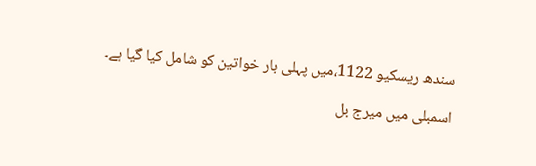سندھ ریسکیو 1122،میں پہلی بار خواتین کو شامل کیا گیا ہے۔

اسمبلی میں میرج بل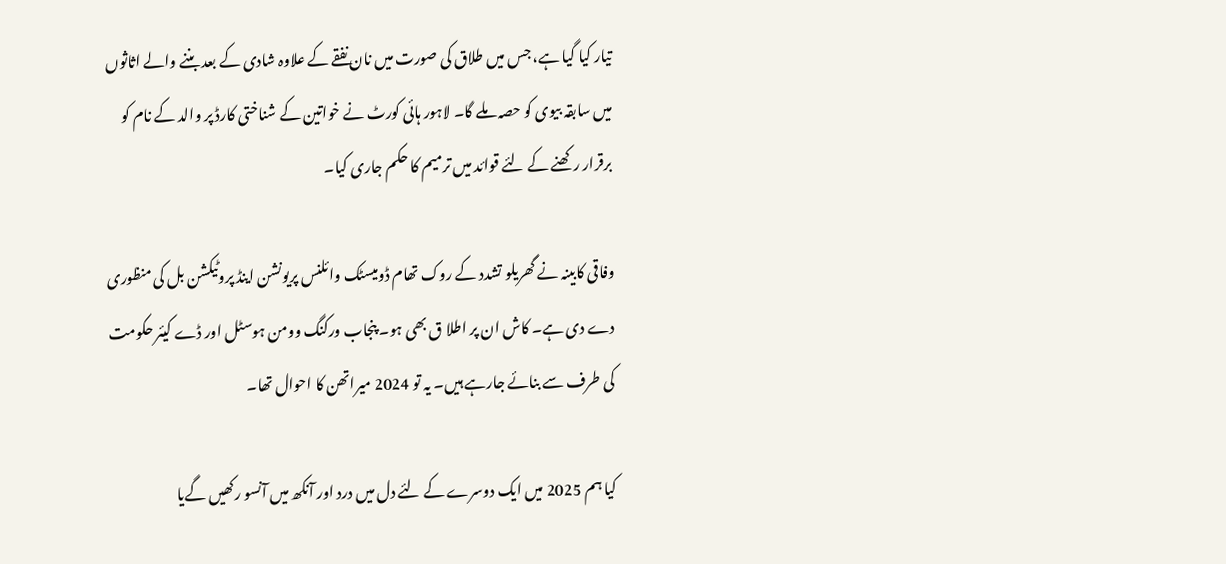تیار کیا گیا ہے، جس میں طلاق کی صورت میں نان نفقے کے علاوہ شادی کے بعد بننے والے اثاثوں میں سابقہ بیوی کو حصہ ملے گا۔ لاہور ہائی کورٹ نے خواتین کے شناختی کارڈ پر والد کے نام کو برقرار رکھنے کے لئے قوائد میں ترمیم کا حکم جاری کیا۔

وفاقی کابینہ نے گھریلو تشدد کے روک تھام ڈومیسٹک وائلنس پریونشن اینڈ پروٹیکشن بل کی منظوری دے دی ہے۔ کاش ان پر اطلا ق بھی ہو۔ پنجاب ورکنگ وومن ہوسٹل اور ڈے کیئر حکومت کی طرف سے بنائے جارہے ہیں۔ یہ تو 2024 میراتھن کا احوال تھا۔

کیا ہم 2025 میں ایک دوسرے کے لئے دل میں درد اور آنکھ میں آنسو رکھیں گےیا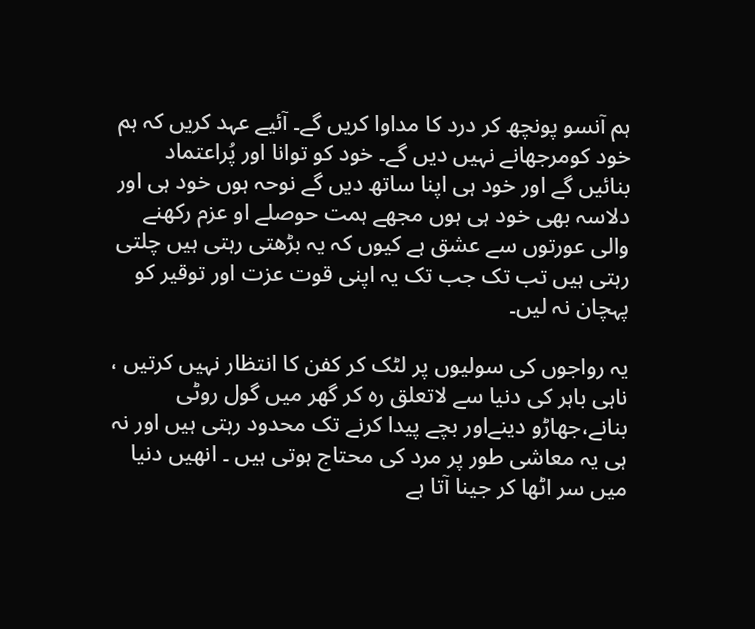ہم آنسو پونچھ کر درد کا مداوا کریں گے۔ آئیے عہد کریں کہ ہم خود کومرجھانے نہیں دیں گے۔ خود کو توانا اور پُراعتماد بنائیں گے اور خود ہی اپنا ساتھ دیں گے نوحہ ہوں خود ہی اور دلاسہ بھی خود ہی ہوں مجھے ہمت حوصلے او عزم رکھنے والی عورتوں سے عشق ہے کیوں کہ یہ بڑھتی رہتی ہیں چلتی رہتی ہیں تب تک جب تک یہ اپنی قوت عزت اور توقیر کو پہچان نہ لیں۔

یہ رواجوں کی سولیوں پر لٹک کر کفن کا انتظار نہیں کرتیں ، ناہی باہر کی دنیا سے لاتعلق رہ کر گھر میں گول روٹی بنانے،جھاڑو دینےاور بچے پیدا کرنے تک محدود رہتی ہیں اور نہ ہی یہ معاشی طور پر مرد کی محتاج ہوتی ہیں ۔ انھیں دنیا میں سر اٹھا کر جینا آتا ہے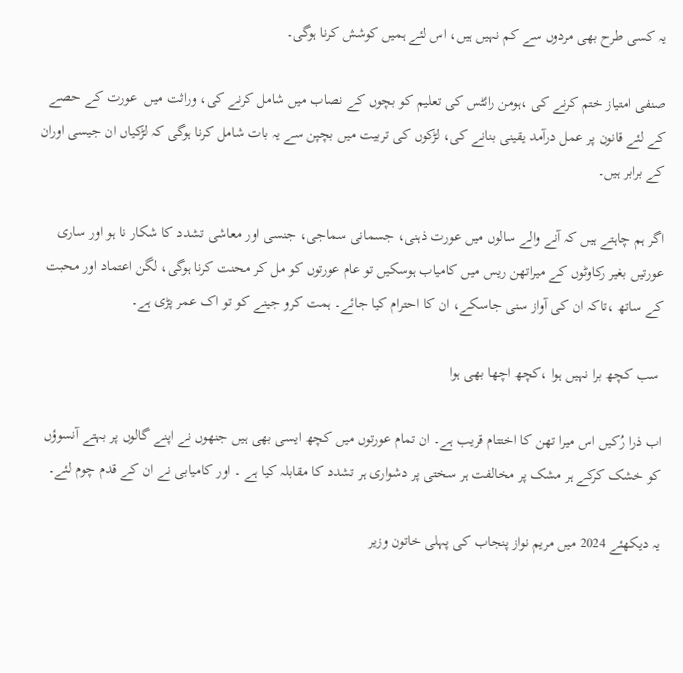یہ کسی طرح بھی مردوں سے کم نہیں ہیں، اس لئے ہمیں کوشش کرنا ہوگی۔

صنفی امتیاز ختم کرنے کی ،ہومن رائٹس کی تعلیم کو بچوں کے نصاب میں شامل کرنے کی، وراثت میں  عورت کے حصے کے لئے قانون پر عمل درآمد یقینی بنانے کی، لڑکوں کی تربیت میں بچپن سے یہ بات شامل کرنا ہوگی کہ لڑکیاں ان جیسی اوران کے برابر ہیں۔

اگر ہم چاہتے ہیں کہ آنے والے سالوں میں عورت ذہنی، جسمانی سماجی، جنسی اور معاشی تشدد کا شکار نا ہو اور ساری عورتیں بغیر رکاوٹوں کے میراتھن ریس میں کامیاب ہوسکیں تو عام عورتوں کو مل کر محنت کرنا ہوگی، لگن اعتماد اور محبت کے ساتھ ،تاکہ ان کی آواز سنی جاسکے، ان کا احترام کیا جائے۔ ہمت کرو جینے کو تو اک عمر پڑی ہے۔

 سب کچھ برا نہیں ہوا ،کچھ اچھا بھی ہوا

اب ذرا رُکیں اس میرا تھن کا اختتام قریب ہے۔ ان تمام عورتوں میں کچھ ایسی بھی ہیں جنھوں نے اپنے گالوں پر بہتے آنسوؤں کو خشک کرکے ہر مشک پر مخالفت ہر سختی پر دشواری ہر تشدد کا مقابلہ کیا ہے ۔ اور کامیابی نے ان کے قدم چوم لئے۔

یہ دیکھئے 2024 میں مریم نواز پنجاب کی پہلی خاتون وزیر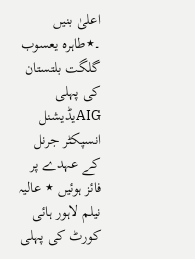اعلیٰ بنیں ۔٭طاہرہ یعسوب گلگت بلتستان کی پہلی AIGیڈیشنل انسپکٹر جرنل کے عہدے پر فائز ہوئیں ٭ عالیہ نیلم لاہور ہائی کورٹ کی پہلی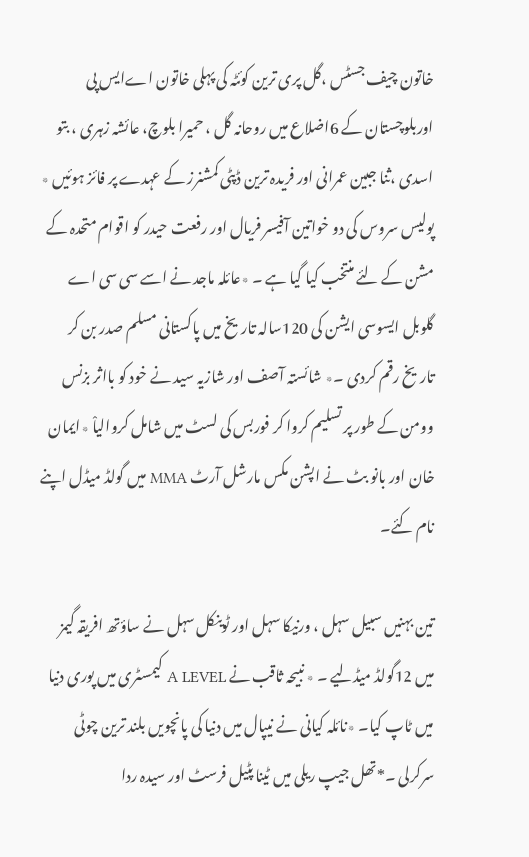خاتون چیف جسٹس ،گل پری ترین کوئٹہ کی پہلی خاتون اےایس پی اوربلوچستان کے 6اضلاع میں روحانہ گل ، حمیرا بلوچ، عائشہ زہری ، بتو اسدی ،ثنا جبین عمرانی اور فریدہ ترین ڈپٹی کمشنرز کے عہدے پر فائز ہوئیں ٭ پولیس سروس کی دو خواتین آفیسر فریال اور رفعت حیدر کو اقوام متحدہ کے مشن کے لئے منتخب کیا گیا ہے ۔ ٭عائلہ ماجد نے اسے سی سی اے گلوبل ایسوسی ایشن کی 120سالہ تاریخ میں پاکستانی مسلم صدر بن کر تاریخ رقم کردی ۔٭ شائستہ آصف اور شازیہ سید نے خود کو بااثر بزنس وومن کے طور پر تسلیم کروا کر فوربس کی لسٹ میں شامل کروالیاْ ٭ایمان خان اور بانو بٹ نے اپشن مکس مارشل آرٹ MMA میں گولڈ میڈل اپنے نام کئے۔

تین بہنیں سبیل سہل ، ورنیکا سہل اور ٹوینکل سہل نے ساؤتھ افریقہ گیمز میں 12گولڈ میڈلیے ۔ ٭ نبیحہ ثاقب نے A LEVEL کیمسٹری میں پوری دنیا میں ٹاپ کیا۔ ٭نائلہ کیانی نے نیپال میں دنیا کی پانچویں بلند ترین چوٹی سرکرلی ۔*تھل جیپ ریلی میں ٹینا پٹیل فرسٹ اور سیدہ ردا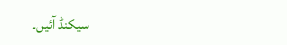سیکنڈ آئیں۔